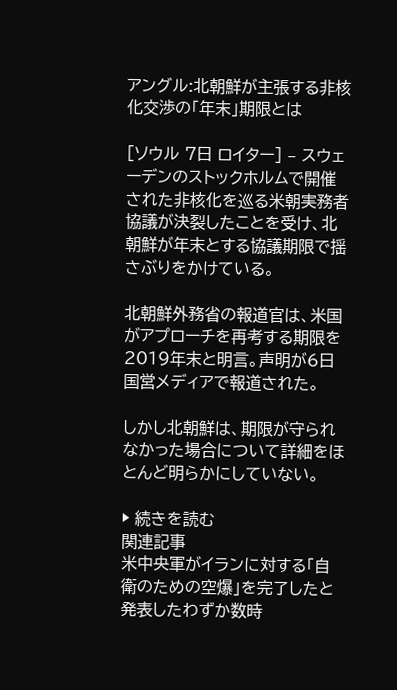アングル:北朝鮮が主張する非核化交渉の「年末」期限とは

[ソウル 7日 ロイター] – スウェーデンのストックホルムで開催された非核化を巡る米朝実務者協議が決裂したことを受け、北朝鮮が年末とする協議期限で揺さぶりをかけている。

北朝鮮外務省の報道官は、米国がアプローチを再考する期限を2019年末と明言。声明が6日国営メディアで報道された。

しかし北朝鮮は、期限が守られなかった場合について詳細をほとんど明らかにしていない。

▶ 続きを読む
関連記事
米中央軍がイランに対する「自衛のための空爆」を完了したと発表したわずか数時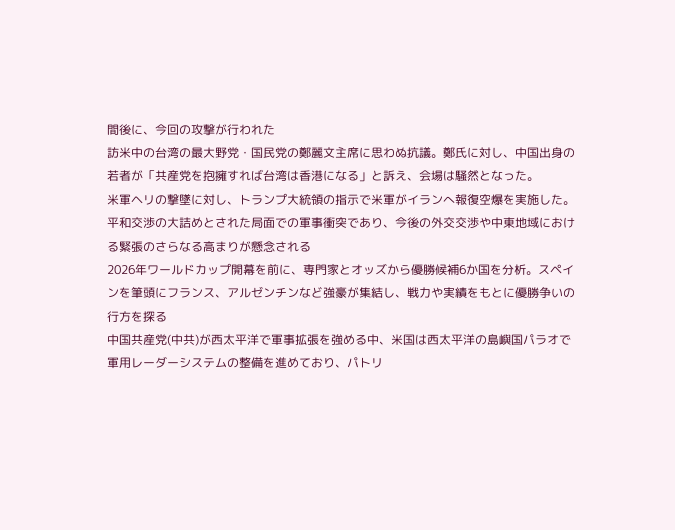間後に、今回の攻撃が行われた
訪米中の台湾の最大野党・国民党の鄭麗文主席に思わぬ抗議。鄭氏に対し、中国出身の若者が「共産党を抱擁すれば台湾は香港になる」と訴え、会場は騒然となった。
米軍ヘリの撃墜に対し、トランプ大統領の指示で米軍がイランへ報復空爆を実施した。平和交渉の大詰めとされた局面での軍事衝突であり、今後の外交交渉や中東地域における緊張のさらなる高まりが懸念される
2026年ワールドカップ開幕を前に、専門家とオッズから優勝候補6か国を分析。スペインを筆頭にフランス、アルゼンチンなど強豪が集結し、戦力や実績をもとに優勝争いの行方を探る
中国共産党(中共)が西太平洋で軍事拡張を強める中、米国は西太平洋の島嶼国パラオで軍用レーダーシステムの整備を進めており、パトリ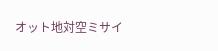オット地対空ミサイ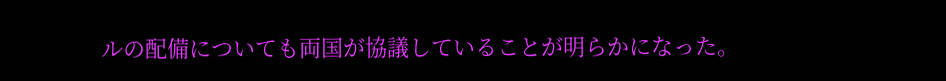ルの配備についても両国が協議していることが明らかになった。